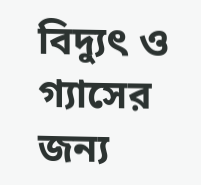বিদ্যুৎ ও গ্যাসের জন্য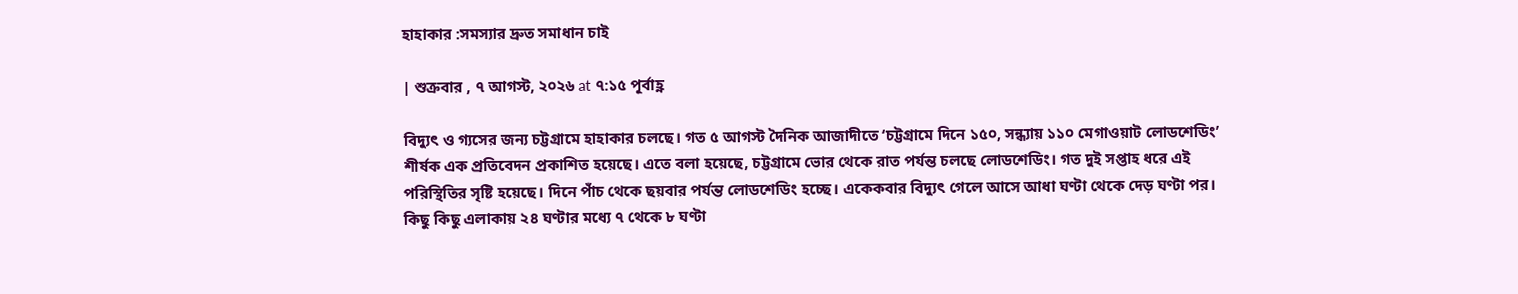হাহাকার :সমস্যার দ্রুত সমাধান চাই

| শুক্রবার , ৭ আগস্ট, ২০২৬ at ৭:১৫ পূর্বাহ্ণ

বিদ্যুৎ ও গ্যসের জন্য চট্টগ্রামে হাহাকার চলছে। গত ৫ আগস্ট দৈনিক আজাদীতে ‘চট্টগ্রামে দিনে ১৫০, সন্ধ্যায় ১১০ মেগাওয়াট লোডশেডিং’ শীর্ষক এক প্রতিবেদন প্রকাশিত হয়েছে। এতে বলা হয়েছে, চট্টগ্রামে ভোর থেকে রাত পর্যন্ত চলছে লোডশেডিং। গত দুই সপ্তাহ ধরে এই পরিস্থিতির সৃষ্টি হয়েছে। দিনে পাঁচ থেকে ছয়বার পর্যন্ত লোডশেডিং হচ্ছে। একেকবার বিদ্যুৎ গেলে আসে আধা ঘণ্টা থেকে দেড় ঘণ্টা পর। কিছু কিছু এলাকায় ২৪ ঘণ্টার মধ্যে ৭ থেকে ৮ ঘণ্টা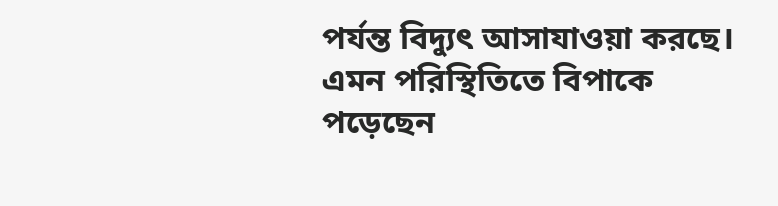পর্যন্ত বিদ্যুৎ আসাযাওয়া করছে। এমন পরিস্থিতিতে বিপাকে পড়েছেন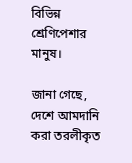বিভিন্ন শ্রেণিপেশার মানুষ।

জানা গেছে, দেশে আমদানি করা তরলীকৃত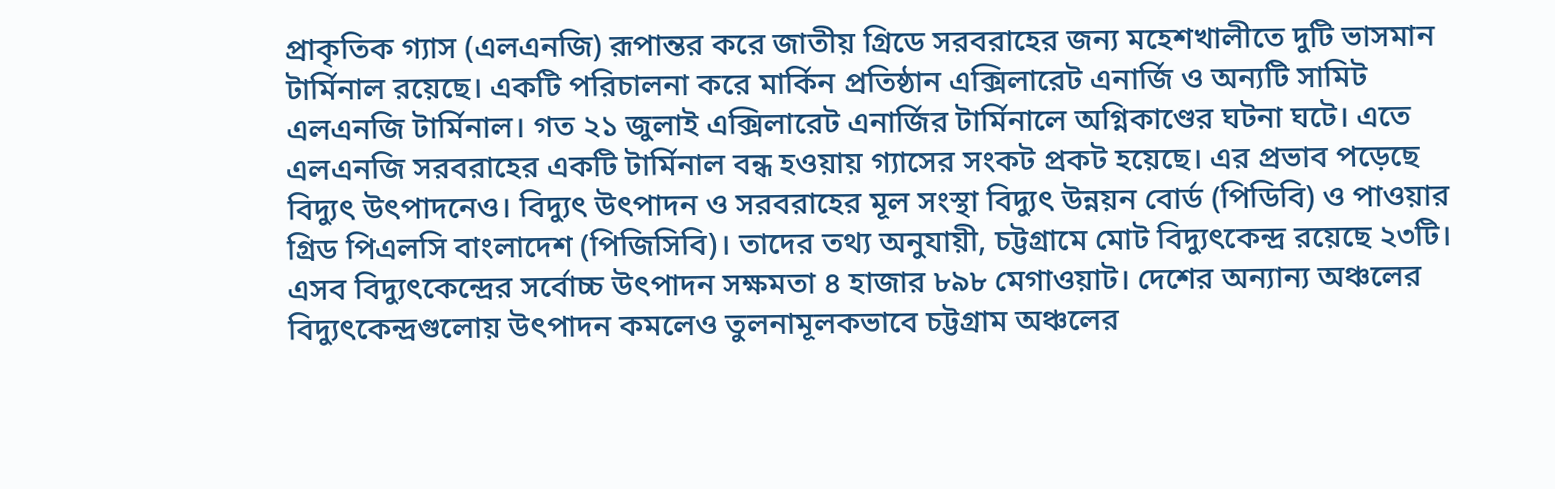প্রাকৃতিক গ্যাস (এলএনজি) রূপান্তর করে জাতীয় গ্রিডে সরবরাহের জন্য মহেশখালীতে দুটি ভাসমান টার্মিনাল রয়েছে। একটি পরিচালনা করে মার্কিন প্রতিষ্ঠান এক্সিলারেট এনার্জি ও অন্যটি সামিট এলএনজি টার্মিনাল। গত ২১ জুলাই এক্সিলারেট এনার্জির টার্মিনালে অগ্নিকাণ্ডের ঘটনা ঘটে। এতে এলএনজি সরবরাহের একটি টার্মিনাল বন্ধ হওয়ায় গ্যাসের সংকট প্রকট হয়েছে। এর প্রভাব পড়েছে বিদ্যুৎ উৎপাদনেও। বিদ্যুৎ উৎপাদন ও সরবরাহের মূল সংস্থা বিদ্যুৎ উন্নয়ন বোর্ড (পিডিবি) ও পাওয়ার গ্রিড পিএলসি বাংলাদেশ (পিজিসিবি)। তাদের তথ্য অনুযায়ী, চট্টগ্রামে মোট বিদ্যুৎকেন্দ্র রয়েছে ২৩টি। এসব বিদ্যুৎকেন্দ্রের সর্বোচ্চ উৎপাদন সক্ষমতা ৪ হাজার ৮৯৮ মেগাওয়াট। দেশের অন্যান্য অঞ্চলের বিদ্যুৎকেন্দ্রগুলোয় উৎপাদন কমলেও তুলনামূলকভাবে চট্টগ্রাম অঞ্চলের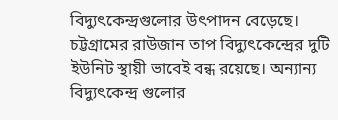বিদ্যুৎকেন্দ্রগুলোর উৎপাদন বেড়েছে। চট্টগ্রামের রাউজান তাপ বিদ্যুৎকেন্দ্রের দুটি ইউনিট স্থায়ী ভাবেই বন্ধ রয়েছে। অন্যান্য বিদ্যুৎকেন্দ্র গুলোর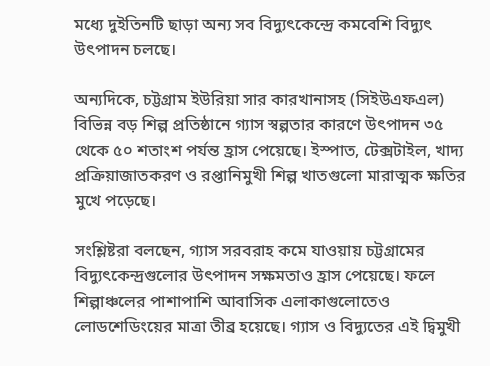মধ্যে দুইতিনটি ছাড়া অন্য সব বিদ্যুৎকেন্দ্রে কমবেশি বিদ্যুৎ উৎপাদন চলছে।

অন্যদিকে, চট্টগ্রাম ইউরিয়া সার কারখানাসহ (সিইউএফএল) বিভিন্ন বড় শিল্প প্রতিষ্ঠানে গ্যাস স্বল্পতার কারণে উৎপাদন ৩৫ থেকে ৫০ শতাংশ পর্যন্ত হ্রাস পেয়েছে। ইস্পাত, টেক্সটাইল, খাদ্য প্রক্রিয়াজাতকরণ ও রপ্তানিমুখী শিল্প খাতগুলো মারাত্মক ক্ষতির মুখে পড়েছে।

সংশ্লিষ্টরা বলছেন, গ্যাস সরবরাহ কমে যাওয়ায় চট্টগ্রামের বিদ্যুৎকেন্দ্রগুলোর উৎপাদন সক্ষমতাও হ্রাস পেয়েছে। ফলে শিল্পাঞ্চলের পাশাপাশি আবাসিক এলাকাগুলোতেও লোডশেডিংয়ের মাত্রা তীব্র হয়েছে। গ্যাস ও বিদ্যুতের এই দ্বিমুখী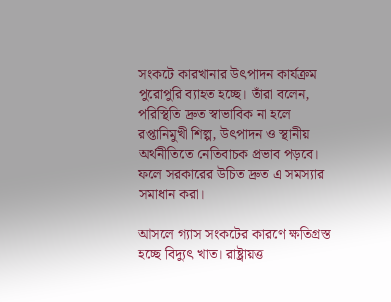সংকটে কারখানার উৎপাদন কার্যক্রম পুরোপুরি ব্যাহত হচ্ছে। তাঁরা বলেন, পরিস্থিতি দ্রুত স্বাভাবিক না হলে রপ্তানিমুখী শিল্প, উৎপাদন ও স্থানীয় অর্থনীতিতে নেতিবাচক প্রভাব পড়বে। ফলে সরকারের উচিত দ্রুত এ সমস্যার সমাধান করা।

আসলে গ্যাস সংকটের কারণে ক্ষতিগ্রস্ত হচ্ছে বিদ্যুৎ খাত। রাষ্ট্রায়ত্ত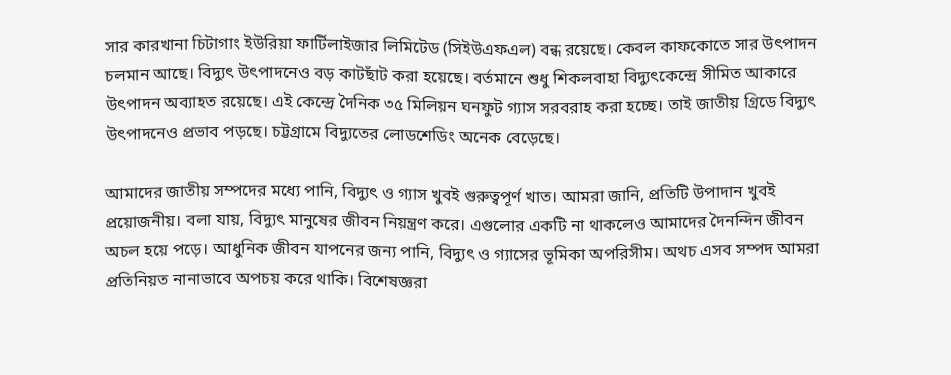সার কারখানা চিটাগাং ইউরিয়া ফার্টিলাইজার লিমিটেড (সিইউএফএল) বন্ধ রয়েছে। কেবল কাফকোতে সার উৎপাদন চলমান আছে। বিদ্যুৎ উৎপাদনেও বড় কাটছাঁট করা হয়েছে। বর্তমানে শুধু শিকলবাহা বিদ্যুৎকেন্দ্রে সীমিত আকারে উৎপাদন অব্যাহত রয়েছে। এই কেন্দ্রে দৈনিক ৩৫ মিলিয়ন ঘনফুট গ্যাস সরবরাহ করা হচ্ছে। তাই জাতীয় গ্রিডে বিদ্যুৎ উৎপাদনেও প্রভাব পড়ছে। চট্টগ্রামে বিদ্যুতের লোডশেডিং অনেক বেড়েছে।

আমাদের জাতীয় সম্পদের মধ্যে পানি, বিদ্যুৎ ও গ্যাস খুবই গুরুত্বপূর্ণ খাত। আমরা জানি, প্রতিটি উপাদান খুবই প্রয়োজনীয়। বলা যায়, বিদ্যুৎ মানুষের জীবন নিয়ন্ত্রণ করে। এগুলোর একটি না থাকলেও আমাদের দৈনন্দিন জীবন অচল হয়ে পড়ে। আধুনিক জীবন যাপনের জন্য পানি, বিদ্যুৎ ও গ্যাসের ভূমিকা অপরিসীম। অথচ এসব সম্পদ আমরা প্রতিনিয়ত নানাভাবে অপচয় করে থাকি। বিশেষজ্ঞরা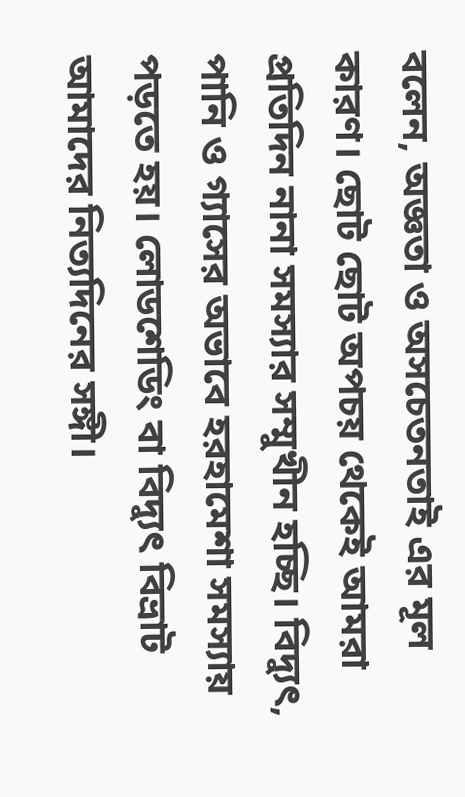বলেন, অজ্ঞতা ও অসচেতনতাই এর মূল কারণ। ছোট ছোট অপচয় থেকেই আমরা প্রতিদিন নানা সমস্যার সম্মুখীন হচ্ছি। বিদ্যুৎ, পানি ও গ্যাসের অভাবে হরহামেশা সমস্যায় পড়তে হয়। লোডশেডিং বা বিদ্যুৎ বিভ্রাট আমাদের নিত্যদিনের সঙ্গী।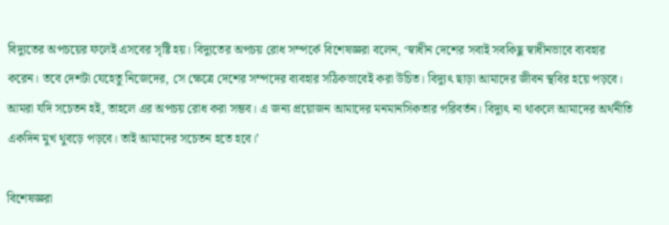বিদ্যুতের অপচয়ের ফলেই এসবের সৃষ্টি হয়। বিদ্যুতের অপচয় রোধ সম্পর্কে বিশেষজ্ঞরা বলেন, ‘স্বাধীন দেশের সবাই সবকিছু স্বাধীনভাবে ব্যবহার করেন। তবে দেশটা যেহেতু নিজেদের, সে ক্ষেত্রে দেশের সম্পদের ব্যবহার সঠিকভাবেই করা উচিত। বিদ্যুৎ ছাড়া আমাদের জীবন স্থবির হয়ে পড়বে। আমরা যদি সচেতন হই, তাহলে এর অপচয় রোধ করা সম্ভব। এ জন্য প্রয়োজন আমাদের মনমানসিকতার পরিবর্তন। বিদ্যুৎ না থাকলে আমাদের অর্থনীতি একদিন মুখ থুবড়ে পড়বে। তাই আমাদের সচেতন হতে হবে।’

বিশেষজ্ঞরা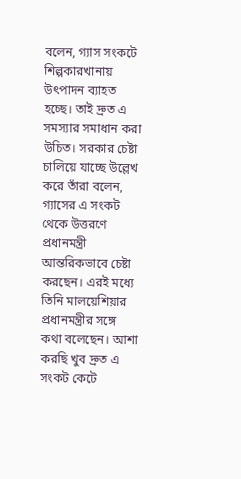বলেন, গ্যাস সংকটে শিল্পকারখানায় উৎপাদন ব্যাহত হচ্ছে। তাই দ্রুত এ সমস্যার সমাধান করা উচিত। সরকার চেষ্টা চালিয়ে যাচ্ছে উল্লেখ করে তাঁরা বলেন, গ্যাসের এ সংকট থেকে উত্তরণে প্রধানমন্ত্রী আন্তরিকভাবে চেষ্টা করছেন। এরই মধ্যে তিনি মালয়েশিয়ার প্রধানমন্ত্রীর সঙ্গে কথা বলেছেন। আশা করছি খুব দ্রুত এ সংকট কেটে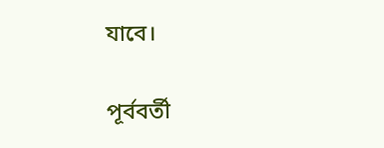যাবে।

পূর্ববর্তী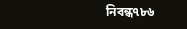নিবন্ধ৭৮৬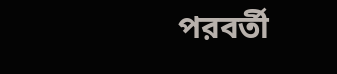পরবর্তী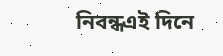নিবন্ধএই দিনে